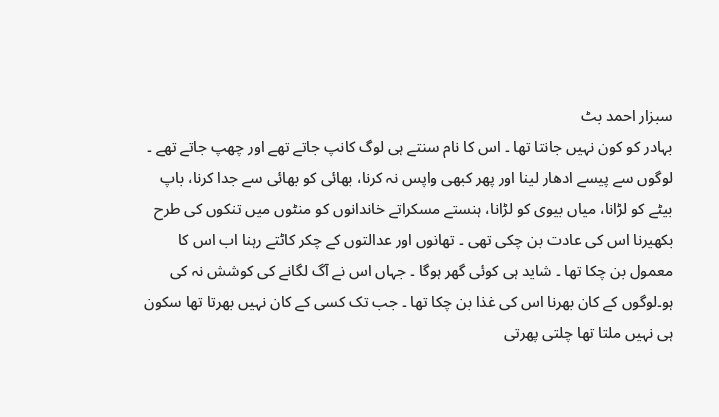سبزار احمد بٹ
بہادر کو کون نہیں جانتا تھا ۔ اس کا نام سنتے ہی لوگ کانپ جاتے تھے اور چھپ جاتے تھے ۔ لوگوں سے پیسے ادھار لینا اور پھر کبھی واپس نہ کرنا، بھائی کو بھائی سے جدا کرنا، باپ بیٹے کو لڑانا، میاں بیوی کو لڑانا، ہنستے مسکراتے خاندانوں کو منٹوں میں تنکوں کی طرح بکھیرنا اس کی عادت بن چکی تھی ۔ تھانوں اور عدالتوں کے چکر کاٹتے رہنا اب اس کا معمول بن چکا تھا ۔ شاید ہی کوئی گھر ہوگا ۔ جہاں اس نے آگ لگانے کی کوشش نہ کی ہو۔لوگوں کے کان بھرنا اس کی غذا بن چکا تھا ۔ جب تک کسی کے کان نہیں بھرتا تھا سکون ہی نہیں ملتا تھا چلتی پھرتی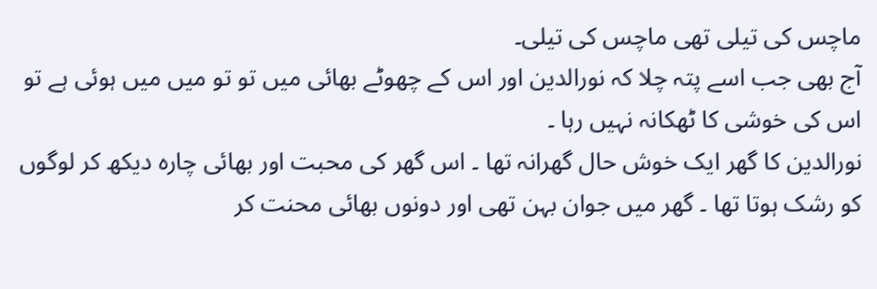ماچس کی تیلی تھی ماچس کی تیلی۔
آج بھی جب اسے پتہ چلا کہ نورالدین اور اس کے چھوٹے بھائی میں تو تو میں میں ہوئی ہے تو اس کی خوشی کا ٹھکانہ نہیں رہا ۔
نورالدین کا گھر ایک خوش حال گھرانہ تھا ۔ اس گھر کی محبت اور بھائی چارہ دیکھ کر لوگوں کو رشک ہوتا تھا ۔ گھر میں جوان بہن تھی اور دونوں بھائی محنت کر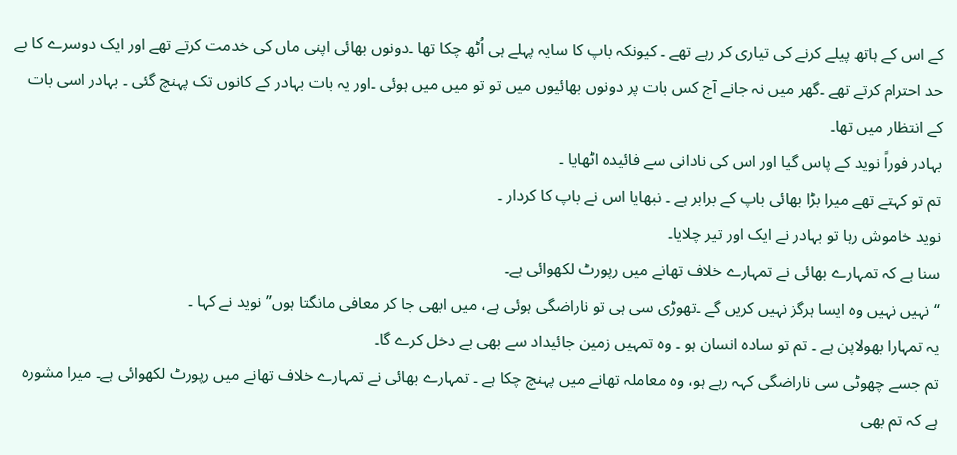کے اس کے ہاتھ پیلے کرنے کی تیاری کر رہے تھے ۔ کیونکہ باپ کا سایہ پہلے ہی اُٹھ چکا تھا ۔دونوں بھائی اپنی ماں کی خدمت کرتے تھے اور ایک دوسرے کا بے حد احترام کرتے تھے ۔گھر میں نہ جانے آج کس بات پر دونوں بھائیوں میں تو تو میں میں ہوئی ۔اور یہ بات بہادر کے کانوں تک پہنچ گئی ۔ بہادر اسی بات کے انتظار میں تھا۔
بہادر فوراً نوید کے پاس گیا اور اس کی نادانی سے فائیدہ اٹھایا ۔
تم تو کہتے تھے میرا بڑا بھائی باپ کے برابر ہے ۔ نبھایا اس نے باپ کا کردار ۔
نوید خاموش رہا تو بہادر نے ایک اور تیر چلایا۔
سنا ہے کہ تمہارے بھائی نے تمہارے خلاف تھانے میں رپورٹ لکھوائی ہے۔
“نہیں نہیں وہ ایسا ہرگز نہیں کریں گے ۔تھوڑی سی ہی تو ناراضگی ہوئی ہے، میں ابھی جا کر معافی مانگتا ہوں” نوید نے کہا ۔
یہ تمہارا بھولاپن ہے ۔ تم تو سادہ انسان ہو ۔ وہ تمہیں زمین جائیداد سے بھی بے دخل کرے گا۔
تم جسے چھوٹی سی ناراضگی کہہ رہے ہو، وہ معاملہ تھانے میں پہنچ چکا ہے ۔ تمہارے بھائی نے تمہارے خلاف تھانے میں رپورٹ لکھوائی ہے۔ میرا مشورہ ہے کہ تم بھی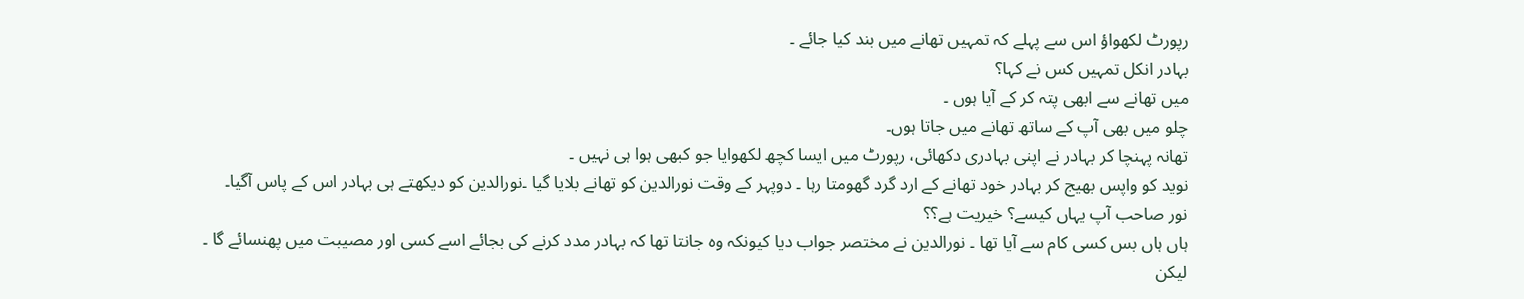رپورٹ لکھواؤ اس سے پہلے کہ تمہیں تھانے میں بند کیا جائے ۔
بہادر انکل تمہیں کس نے کہا؟
میں تھانے سے ابھی پتہ کر کے آیا ہوں ۔
چلو میں بھی آپ کے ساتھ تھانے میں جاتا ہوں۔
تھانہ پہنچا کر بہادر نے اپنی بہادری دکھائی، رپورٹ میں ایسا کچھ لکھوایا جو کبھی ہوا ہی نہیں ۔
نوید کو واپس بھیج کر بہادر خود تھانے کے ارد گرد گھومتا رہا ۔ دوپہر کے وقت نورالدین کو تھانے بلایا گیا ۔نورالدین کو دیکھتے ہی بہادر اس کے پاس آگیا۔
نور صاحب آپ یہاں کیسے؟ خیریت ہے؟؟
ہاں ہاں بس کسی کام سے آیا تھا ۔ نورالدین نے مختصر جواب دیا کیونکہ وہ جانتا تھا کہ بہادر مدد کرنے کی بجائے اسے کسی اور مصیبت میں پھنسائے گا ۔
لیکن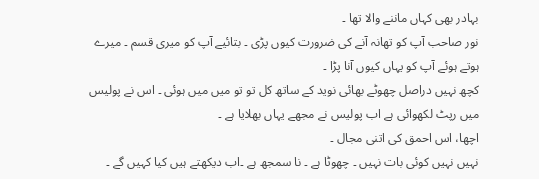بہادر بھی کہاں ماننے والا تھا ۔
نور صاحب آپ کو تھانہ آنے کی ضرورت کیوں پڑی ۔ بتائیے آپ کو میری قسم ۔ میرے ہوتے ہوئے آپ کو یہاں کیوں آنا پڑا ۔
کچھ نہیں دراصل چھوٹے بھائی نوید کے ساتھ کل تو تو میں میں ہوئی ۔ اس نے پولیس میں رپٹ لکھوائی ہے اب پولیس نے مجھے یہاں بھلایا ہے ۔
اچھا، اس احمق کی اتنی مجال ۔
نہیں نہیں کوئی بات نہیں ۔ چھوٹا ہے ۔ نا سمجھ ہے ۔اب دیکھتے ہیں کیا کہیں گے ۔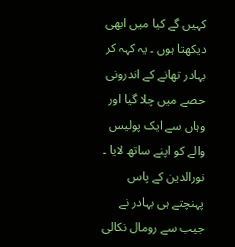کہیں گے کیا میں ابھی دیکھتا ہوں ۔ یہ کہہ کر بہادر تھانے کے اندرونی حصے میں چلا گیا اور وہاں سے ایک پولیس والے کو اپنے ساتھ لایا ۔ نورالدین کے پاس پہنچتے ہی بہادر نے جیب سے رومال نکالی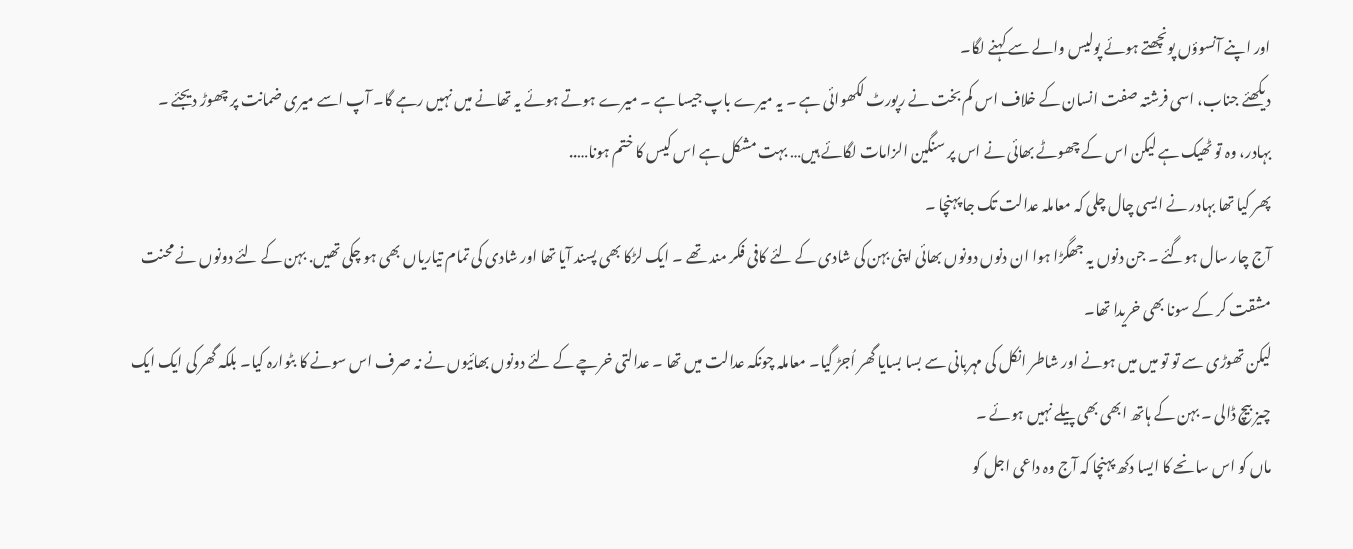اور اپنے آنسوؤں پونچھتے ہوئے پولیس والے سے کہنے لگا۔
دیکھئے جناب، اسی فرشتہ صفت انسان کے خلاف اس کم بخت نے رپورٹ لکھوائی ہے ۔ یہ میرے باپ جیسا ہے ۔ میرے ہوتے ہوئے یہ تھانے میں نہیں رہے گا۔ آپ اسے میری ضمانت پر چھوڑ دیجئے ۔
بہادر، وہ تو ٹھیک ہے لیکن اس کے چھوٹے بھائی نے اس پر سنگین الزامات لگائے ہیں… بہت مشکل ہے اس کیس کا ختم ہونا…..
پھر کیا تھا بہادر نے ایسی چال چلی کہ معاملہ عدالت تک جا پہنچا ۔
آج چار سال ہوگئے ۔ جن دنوں یہ جھگڑا ہوا ان دنوں دونوں بھائی اپنی بہن کی شادی کے لئے کافی فکر مند تھے ۔ ایک لڑکا بھی پسند آیا تھا اور شادی کی تمام تیاریاں بھی ہو چکی تھیں. بہن کے لئے دونوں نے محنت مشقت کر کے سونا بھی خریدا تھا۔
لیکن تھوڑی سے تو تو میں میں ہونے اور شاطر انکل کی مہربانی سے بسا بسایا گھر اُجڑ گیا۔ معاملہ چونکہ عدالت میں تھا ۔ عدالتی خرچے کے لئے دونوں بھائیوں نے نہ صرف اس سونے کا بٹوارہ کیا۔ بلکہ گھر کی ایک ایک چیز بیچ ڈالی ۔ بہن کے ہاتھ ابھی بھی پیلے نہیں ہوئے ۔
ماں کو اس سانحے کا ایسا دکھ پہنچا کہ آج وہ داعی اجل کو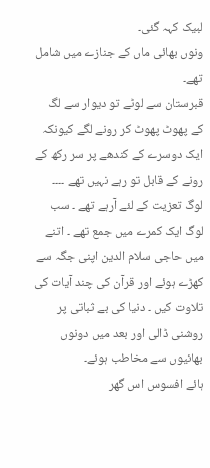لبیک کہہ گئی۔
ونوں بھائی ماں کے جنازے میں شامل تھے۔
قبرستان سے لوٹے تو دیوار سے لگ کے پھوٹ پھوٹ کر رونے لگے کیونکہ ایک دوسرے کے کندھے پر سر رکھ کے رونے کے قابل تو رہے نہیں تھے ۔۔۔۔
لوگ تعزیت کے لئے آرہے تھے ۔ سب لوگ ایک کمرے میں جمع تھے ۔ اتنے میں حاجی سلام الدین اپنی جگہ سے کھڑے ہوئے اور قرآن کی چند آیات کی تلاوت کیں ۔ دنیا کی بے ثباتی پر روشنی ڈالی اور بعد میں دونوں بھائیوں سے مخاطب ہوئے۔
ہائے افسوس اس گھر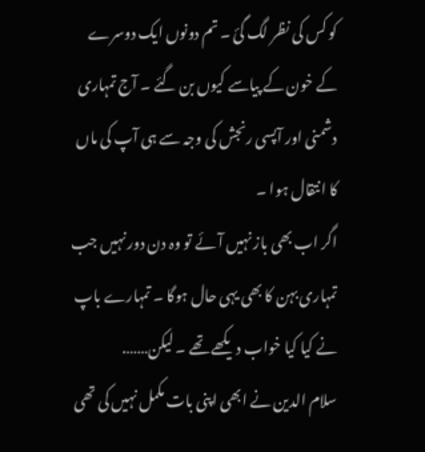کو کس کی نظر لگ گئ ۔ تم دونوں ایک دوسرے کے خون کے پیاسے کیوں بن گئے ۔ آج تمہاری دشمنی اور آپسی رنجش کی وجہ سے ہی آپ کی ماں کا انتقال ہوا ۔
اگر اب بھی باز نہیں آئے تو وہ دن دور نہیں جب تمہاری بہن کا بھی یہی حال ہوگا ۔ تمہارے باپ نے کیا کیا خواب دیکھے تھے ۔ لیکن…….
سلام الدین نے ابھی اپنی بات مکمل نہیں کی تھی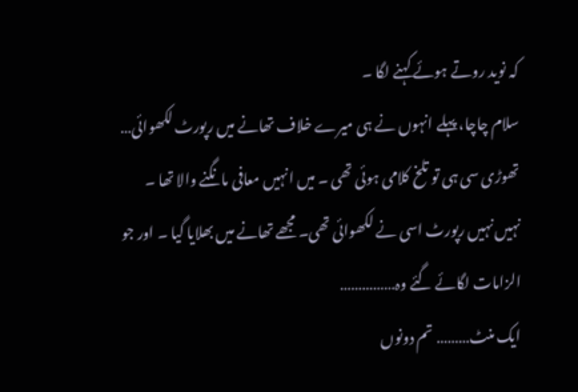کہ نوید روتے ہوئے کہنے لگا ۔
سلام چاچا، پہلے انہوں نے ہی میرے خلاف تھانے میں رپورٹ لکھوائی… تھوڑی سی ہی تو تلخ کلامی ہوئی تھی ۔ میں انہیں معافی مانگنے والا تھا ۔
نہیں نہیں رپورٹ اسی نے لکھوائی تھی۔ مجھے تھانے میں بھلایا گیا ۔ اور جو الزامات لگائے گئے وہ……………
ایک منٹ……… تم دونوں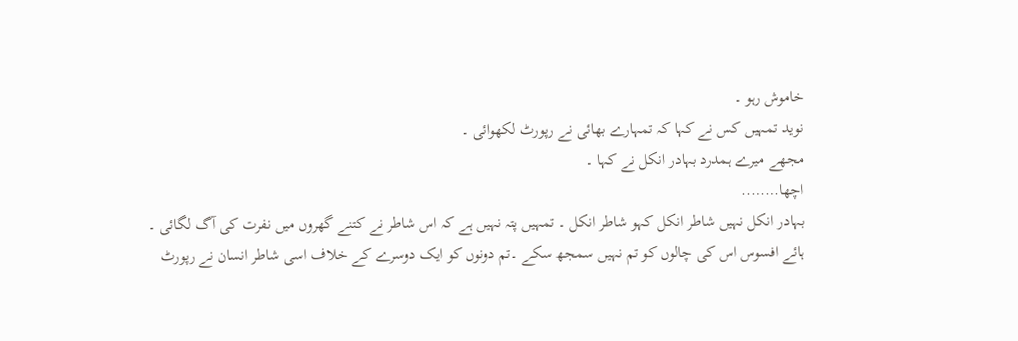خاموش رہو ۔
نوید تمہیں کس نے کہا کہ تمہارے بھائی نے رپورٹ لکھوائی ۔
مجھے میرے ہمدرد بہادر انکل نے کہا ۔
اچھا……..
بہادر انکل نہیں شاطر انکل کہو شاطر انکل ۔ تمہیں پتہ نہیں ہے کہ اس شاطر نے کتنے گھروں میں نفرت کی آگ لگائی ۔
ہائے افسوس اس کی چالوں کو تم نہیں سمجھ سکے ۔تم دونوں کو ایک دوسرے کے خلاف اسی شاطر انسان نے رپورٹ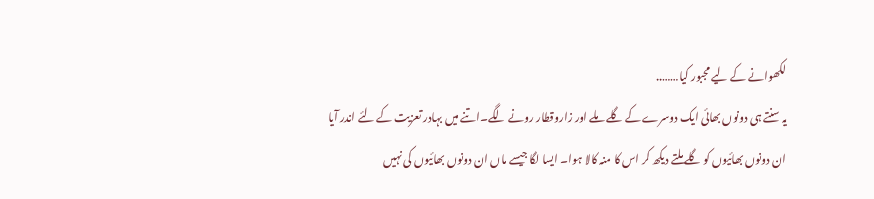لکھوانے کے لیے مجبور کیا……..
یہ سنتے ہی دونوں بھائی ایک دوسرے کے گلے ملے اور زاروقطار رونے لگے۔اتنے میں بہادر تعزیت کے لئے اندر آیا
ان دونوں بھائیوں کو گلے ملتے دیکھ کر اس کا منہ کالا ہوا۔ ایسا لگا جیسے ماں ان دونوں بھائیوں کی نہیں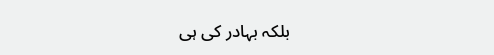بلکہ بہادر کی ہی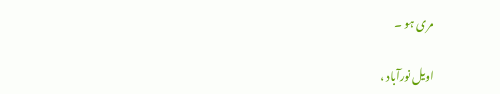مری ہو ۔

اویل نورآباد ،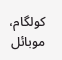کولگام،
موبائل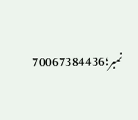نمبر؛70067384436